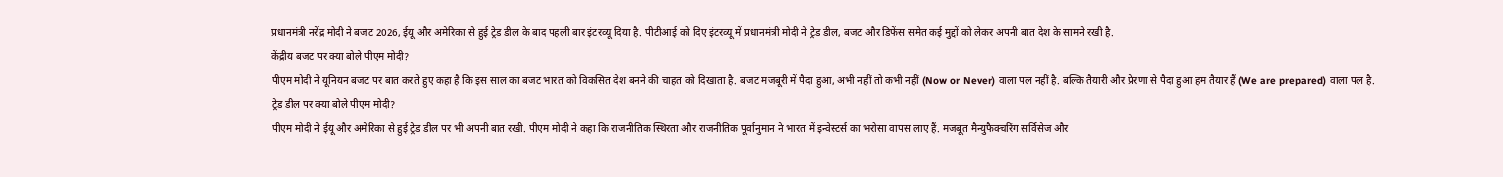प्रधानमंत्री नरेंद्र मोदी ने बजट 2026, ईयू और अमेरिका से हुई ट्रेड डील के बाद पहली बार इंटरव्यू दिया है. पीटीआई को दिए इंटरव्यू में प्रधानमंत्री मोदी ने ट्रेड डील, बजट और डिफेंस समेत कई मुद्दों को लेकर अपनी बात देश के सामने रखी है.
केंद्रीय बजट पर क्या बोले पीएम मोदी?
पीएम मोदी ने यूनियन बजट पर बात करते हुए कहा है कि इस साल का बजट भारत को विकसित देश बनने की चाहत को दिखाता है. बजट मजबूरी में पैदा हुआ, अभी नहीं तो कभी नहीं (Now or Never) वाला पल नहीं है. बल्कि तैयारी और प्रेरणा से पैदा हुआ हम तैयार हैं (We are prepared) वाला पल है.
ट्रेड डील पर क्या बोले पीएम मोदी?
पीएम मोदी ने ईयू और अमेरिका से हुई ट्रेड डील पर भी अपनी बात रखी. पीएम मोदी ने कहा कि राजनीतिक स्थिरता और राजनीतिक पूर्वानुमान ने भारत में इन्वेस्टर्स का भरोसा वापस लाए हैं. मजबूत मैन्युफैक्चरिंग सर्विसेज और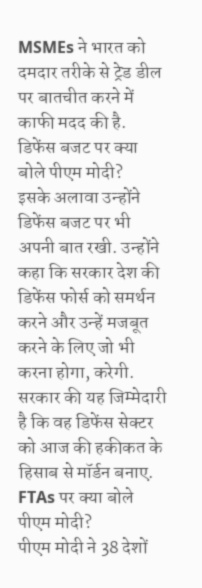MSMEs ने भारत को दमदार तरीके से ट्रेड डील पर बातचीत करने में काफी मदद की है.
डिफेंस बजट पर क्या बोले पीएम मोदी?
इसके अलावा उन्होंने डिफेंस बजट पर भी अपनी बात रखी. उन्होंने कहा कि सरकार देश की डिफेंस फोर्स को समर्थन करने और उन्हें मजबूत करने के लिए जो भी करना होगा, करेगी. सरकार की यह जिम्मेदारी है कि वह डिफेंस सेक्टर को आज की हकीकत के हिसाब से मॉर्डन बनाए.
FTAs पर क्या बोले पीएम मोदी?
पीएम मोदी ने 38 देशों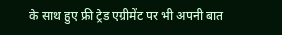के साथ हुए फ्री ट्रेड एग्रीमेंट पर भी अपनी बात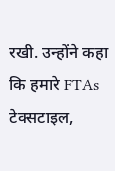रखी. उन्होंने कहा कि हमारे FTAs टेक्सटाइल,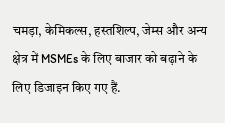चमड़ा, केमिकल्स, हस्तशिल्प, जेम्स और अन्य क्षेत्र में MSMEs के लिए बाजार को बढ़ाने के लिए डिजाइन किए गए हैं.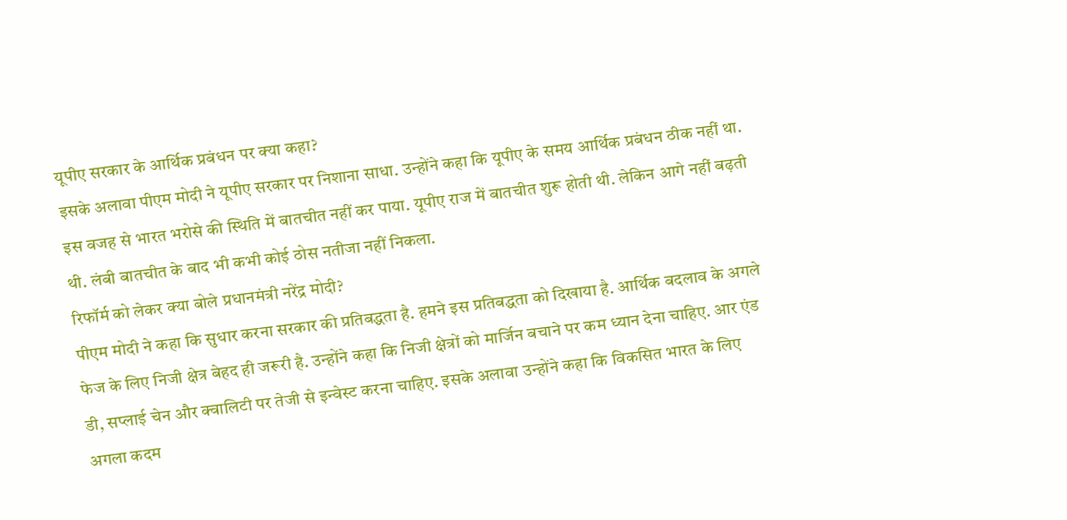यूपीए सरकार के आर्थिक प्रबंधन पर क्या कहा?
इसके अलावा पीएम मोदी ने यूपीए सरकार पर निशाना साधा. उन्होंने कहा कि यूपीए के समय आर्थिक प्रबंधन ठीक नहीं था. इस वजह से भारत भरोसे की स्थिति में बातचीत नहीं कर पाया. यूपीए राज में बातचीत शुरू होती थी. लेकिन आगे नहीं बढ़ती थी. लंबी बातचीत के बाद भी कभी कोई ठोस नतीजा नहीं निकला.
रिफॉर्म को लेकर क्या बोले प्रधानमंत्री नरेंद्र मोदी?
पीएम मोदी ने कहा कि सुधार करना सरकार की प्रतिबद्धता है. हमने इस प्रतिबद्धता को दिखाया है. आर्थिक बदलाव के अगले फेज के लिए निजी क्षेत्र बेहद ही जरूरी है. उन्होंने कहा कि निजी क्षेत्रों को मार्जिन बचाने पर कम ध्यान देना चाहिए. आर एंड डी, सप्लाई चेन और क्वालिटी पर तेजी से इन्वेस्ट करना चाहिए. इसके अलावा उन्होंने कहा कि विकसित भारत के लिए अगला कदम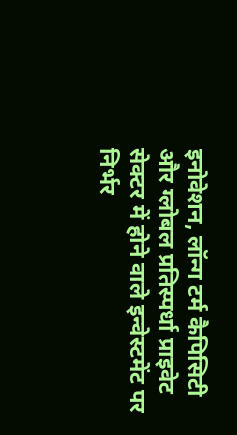इनोवेशन, लॉन्ग टर्म कैपिसिटी और ग्लोबल प्रतिस्पर्धा प्राइवेट सेक्टर में होने वाले इन्वेस्टमेंट पर निर्भर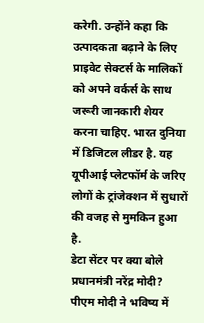करेगी. उन्होंने कहा कि उत्पादकता बढ़ाने के लिए प्राइवेट सेक्टर्स के मालिकों को अपने वर्कर्स के साथ जरूरी जानकारी शेयर करना चाहिए. भारत दुनिया में डिजिटल लीडर है. यह यूपीआई प्लेटफॉर्म के जरिए लोगों के ट्रांजेक्शन में सुधारों की वजह से मुमकिन हुआ है.
डेटा सेंटर पर क्या बोले प्रधानमंत्री नरेंद्र मोदी?
पीएम मोदी ने भविष्य में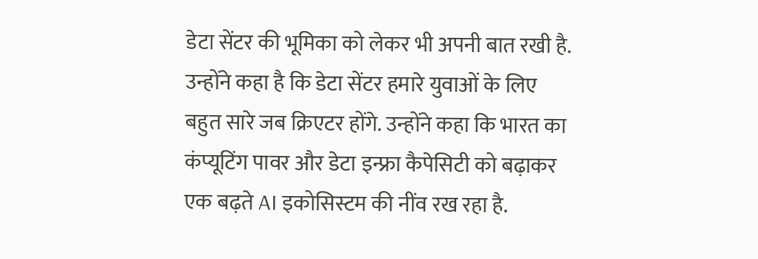डेटा सेंटर की भूमिका को लेकर भी अपनी बात रखी है. उन्होंने कहा है कि डेटा सेंटर हमारे युवाओं के लिए बहुत सारे जब क्रिएटर होंगे. उन्होंने कहा कि भारत का कंप्यूटिंग पावर और डेटा इन्फ्रा कैपेसिटी को बढ़ाकर एक बढ़ते AI इकोसिस्टम की नींव रख रहा है.